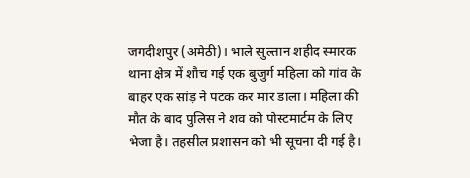जगदीशपुर (अमेठी)। भाले सुल्तान शहीद स्मारक थाना क्षेत्र में शौच गई एक बुजुर्ग महिला को गांव के बाहर एक सांड़ ने पटक कर मार डाला। महिला की मौत के बाद पुलिस ने शव को पोस्टमार्टम के लिए भेजा है। तहसील प्रशासन को भी सूचना दी गई है।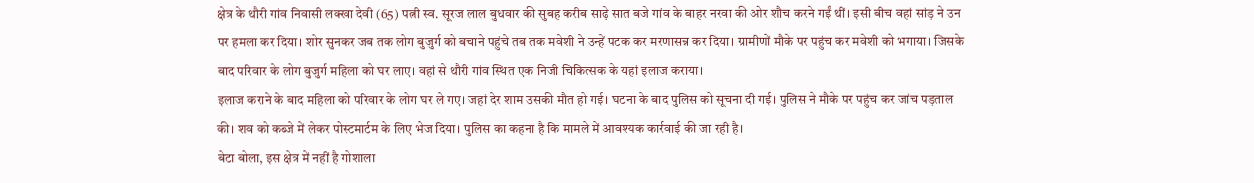क्षेत्र के थौरी गांव निवासी लक्खा देवी (65) पत्नी स्व. सूरज लाल बुधवार की सुबह करीब साढ़े सात बजे गांव के बाहर नरवा की ओर शौच करने गईं थीं। इसी बीच वहां सांड़ ने उन पर हमला कर दिया। शोर सुनकर जब तक लोग बुजुर्ग को बचाने पहुंचे तब तक मवेशी ने उन्हें पटक कर मरणासन्न कर दिया। ग्रामीणों मौके पर पहुंच कर मवेशी को भगाया। जिसके बाद परिवार के लोग बुजुर्ग महिला को घर लाए। वहां से थौरी गांव स्थित एक निजी चिकित्सक के यहां इलाज कराया।
इलाज कराने के बाद महिला को परिवार के लोग घर ले गए। जहां देर शाम उसकी मौत हो गई। घटना के बाद पुलिस को सूचना दी गई। पुलिस ने मौके पर पहुंच कर जांच पड़ताल की। शव को कब्जे में लेकर पोस्टमार्टम के लिए भेज दिया। पुलिस का कहना है कि मामले में आवश्यक कार्रवाई की जा रही है।
बेटा बोला, इस क्षेत्र में नहीं है गोशाला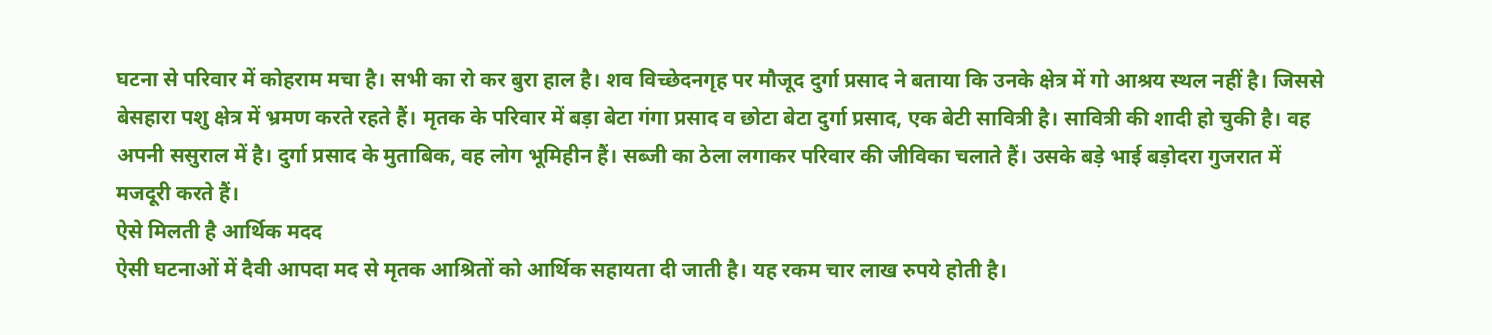घटना से परिवार में कोहराम मचा है। सभी का रो कर बुरा हाल है। शव विच्छेदनगृह पर मौजूद दुर्गा प्रसाद ने बताया कि उनके क्षेत्र में गो आश्रय स्थल नहीं है। जिससे बेसहारा पशु क्षेत्र में भ्रमण करते रहते हैं। मृतक के परिवार में बड़ा बेटा गंगा प्रसाद व छोटा बेटा दुर्गा प्रसाद, एक बेटी सावित्री है। सावित्री की शादी हो चुकी है। वह अपनी ससुराल में है। दुर्गा प्रसाद के मुताबिक, वह लोग भूमिहीन हैं। सब्जी का ठेला लगाकर परिवार की जीविका चलाते हैं। उसके बड़े भाई बड़ोदरा गुजरात में मजदूरी करते हैं।
ऐसे मिलती है आर्थिक मदद
ऐसी घटनाओं में दैवी आपदा मद से मृतक आश्रितों को आर्थिक सहायता दी जाती है। यह रकम चार लाख रुपये होती है।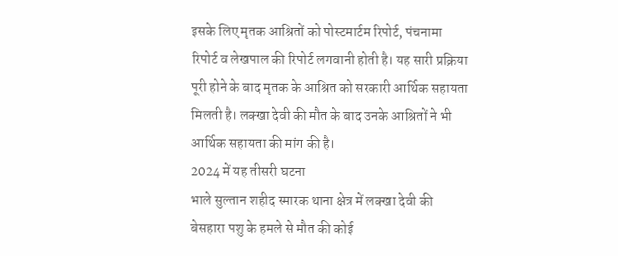इसके लिए मृतक आश्रितों को पोस्टमार्टम रिपोर्ट, पंचनामा रिपोर्ट व लेखपाल की रिपोर्ट लगवानी होती है। यह सारी प्रक्रिया पूरी होने के बाद मृतक के आश्रित को सरकारी आर्थिक सहायता मिलती है। लक्खा देवी की मौत के बाद उनके आश्रितों ने भी आर्थिक सहायता की मांग की है।
2024 में यह तीसरी घटना
भाले सुल्तान शहीद स्मारक थाना क्षेत्र में लक्खा देवी की बेसहारा पशु के हमले से मौत की कोई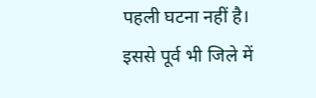पहली घटना नहीं है। इससे पूर्व भी जिले में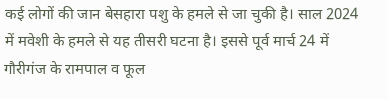कई लोगों की जान बेसहारा पशु के हमले से जा चुकी है। साल 2024 में मवेशी के हमले से यह तीसरी घटना है। इससे पूर्व मार्च 24 में गौरीगंज के रामपाल व फूल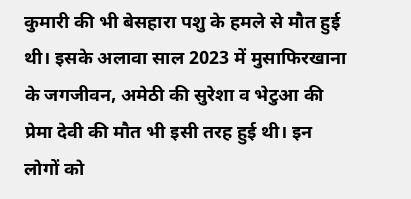कुमारी की भी बेसहारा पशु के हमले से मौत हुई थी। इसके अलावा साल 2023 में मुसाफिरखाना के जगजीवन, अमेठी की सुरेशा व भेटुआ की प्रेमा देवी की मौत भी इसी तरह हुई थी। इन लोगों को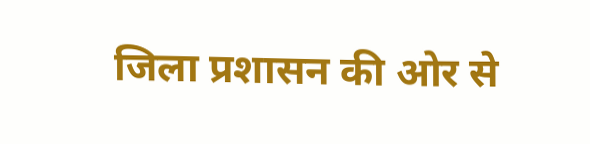जिला प्रशासन की ओर से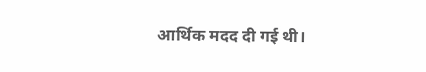आर्थिक मदद दी गई थी।